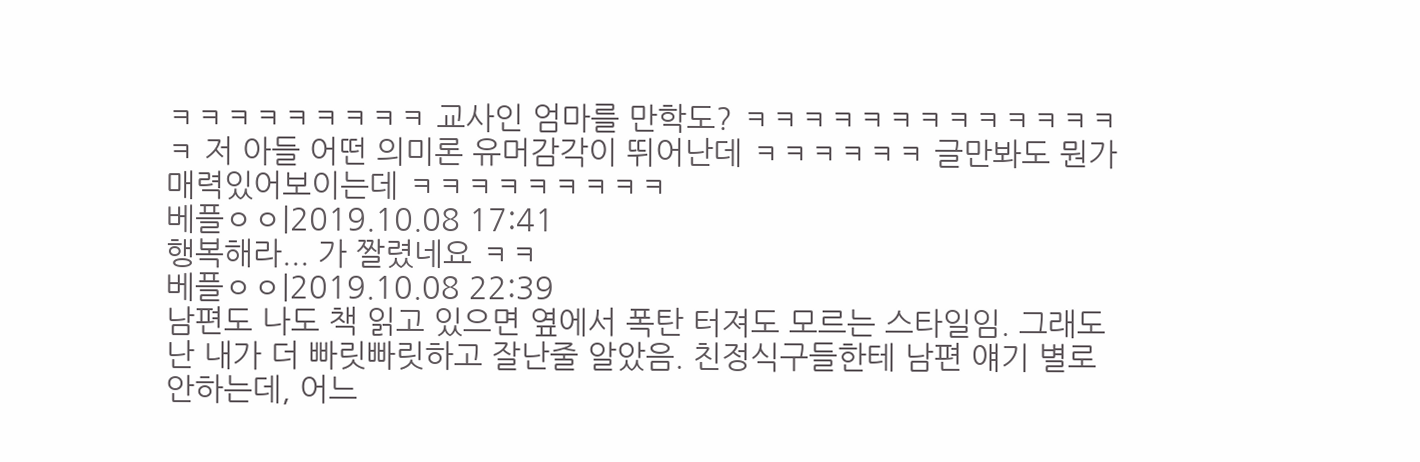ㅋㅋㅋㅋㅋㅋㅋㅋㅋ 교사인 엄마를 만학도? ㅋㅋㅋㅋㅋㅋㅋㅋㅋㅋㅋㅋㅋㅋ 저 아들 어떤 의미론 유머감각이 뛰어난데 ㅋㅋㅋㅋㅋㅋ 글만봐도 뭔가 매력있어보이는데 ㅋㅋㅋㅋㅋㅋㅋㅋㅋ
베플ㅇㅇ|2019.10.08 17:41
행복해라... 가 짤렸네요 ㅋㅋ
베플ㅇㅇ|2019.10.08 22:39
남편도 나도 책 읽고 있으면 옆에서 폭탄 터져도 모르는 스타일임. 그래도 난 내가 더 빠릿빠릿하고 잘난줄 알았음. 친정식구들한테 남편 얘기 별로 안하는데, 어느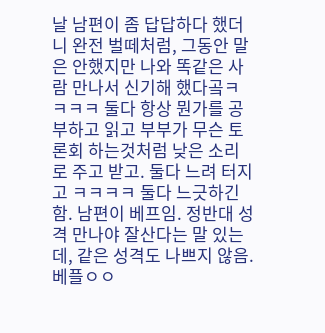날 남편이 좀 답답하다 했더니 완전 벌떼처럼, 그동안 말은 안했지만 나와 똑같은 사람 만나서 신기해 했다곸ㅋㅋㅋㅋ 둘다 항상 뭔가를 공부하고 읽고 부부가 무슨 토론회 하는것처럼 낮은 소리로 주고 받고. 둘다 느려 터지고 ㅋㅋㅋㅋ 둘다 느긋하긴 함. 남편이 베프임. 정반대 성격 만나야 잘산다는 말 있는데, 같은 성격도 나쁘지 않음.
베플ㅇㅇ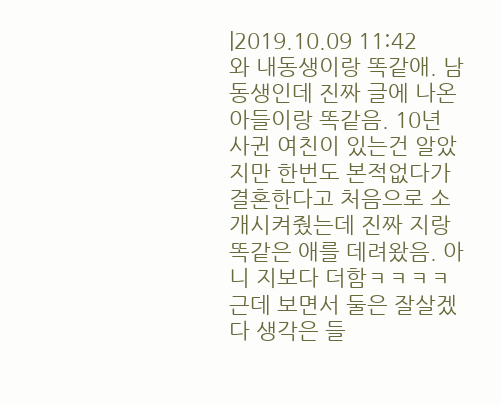|2019.10.09 11:42
와 내동생이랑 똑같애. 남동생인데 진짜 글에 나온 아들이랑 똑같음. 10년 사귄 여친이 있는건 알았지만 한번도 본적없다가 결혼한다고 처음으로 소개시켜줬는데 진짜 지랑 똑같은 애를 데려왔음. 아니 지보다 더함ㅋㅋㅋㅋ 근데 보면서 둘은 잘살겠다 생각은 들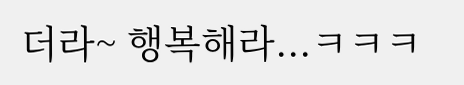더라~ 행복해라...ㅋㅋㅋ